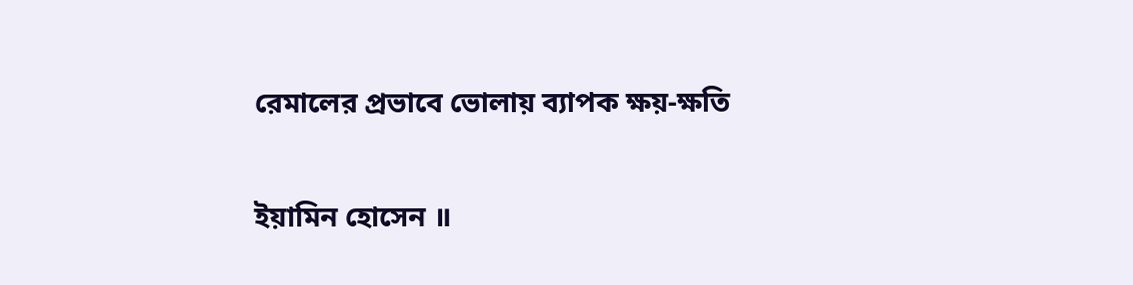রেমালের প্রভাবে ভোলায় ব্যাপক ক্ষয়-ক্ষতি

ইয়ামিন হোসেন ॥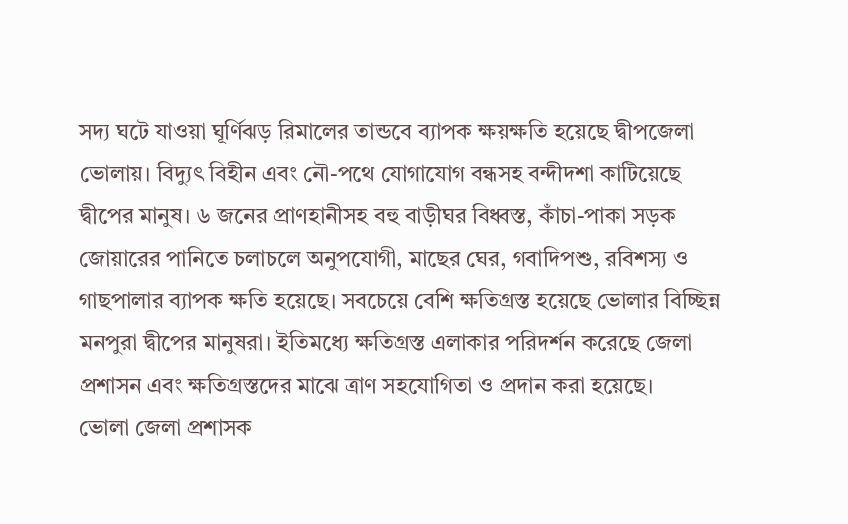সদ্য ঘটে যাওয়া ঘূর্ণিঝড় রিমালের তান্ডবে ব্যাপক ক্ষয়ক্ষতি হয়েছে দ্বীপজেলা ভোলায়। বিদ্যুৎ বিহীন এবং নৌ-পথে যোগাযোগ বন্ধসহ বন্দীদশা কাটিয়েছে দ্বীপের মানুষ। ৬ জনের প্রাণহানীসহ বহু বাড়ীঘর বিধ্বস্ত, কাঁচা-পাকা সড়ক জোয়ারের পানিতে চলাচলে অনুপযোগী, মাছের ঘের, গবাদিপশু, রবিশস্য ও গাছপালার ব্যাপক ক্ষতি হয়েছে। সবচেয়ে বেশি ক্ষতিগ্রস্ত হয়েছে ভোলার বিচ্ছিন্ন মনপুরা দ্বীপের মানুষরা। ইতিমধ্যে ক্ষতিগ্রস্ত এলাকার পরিদর্শন করেছে জেলা প্রশাসন এবং ক্ষতিগ্রস্তদের মাঝে ত্রাণ সহযোগিতা ও প্রদান করা হয়েছে।
ভোলা জেলা প্রশাসক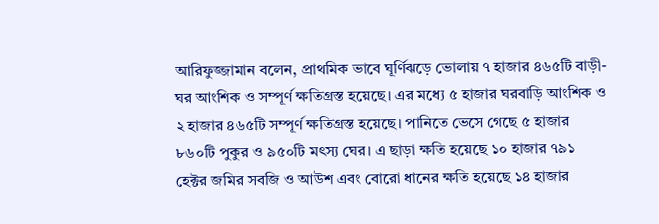আরিফুজ্জামান বলেন, প্রাথমিক ভাবে ঘূর্ণিঝড়ে ভোলায় ৭ হাজার ৪৬৫টি বাড়ী-ঘর আংশিক ও সম্পূর্ণ ক্ষতিগ্রস্ত হয়েছে। এর মধ্যে ৫ হাজার ঘরবাড়ি আংশিক ও ২ হাজার ৪৬৫টি সম্পূর্ণ ক্ষতিগ্রস্ত হয়েছে। পানিতে ভেসে গেছে ৫ হাজার ৮৬০টি পুকুর ও ৯৫০টি মৎস্য ঘের। এ ছাড়া ক্ষতি হয়েছে ১০ হাজার ৭৯১ হেক্টর জমির সবজি ও আউশ এবং বোরো ধানের ক্ষতি হয়েছে ১৪ হাজার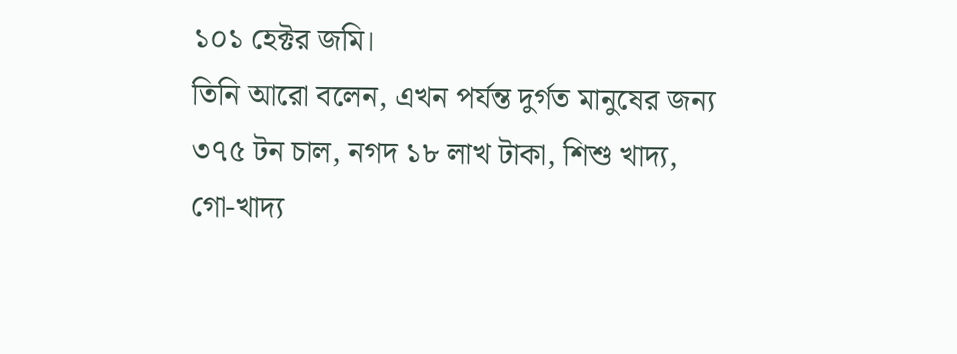১০১ হেক্টর জমি।
তিনি আরো বলেন, এখন পর্যন্ত দুর্গত মানুষের জন্য ৩৭৫ টন চাল, নগদ ১৮ লাখ টাকা, শিশু খাদ্য, গো-খাদ্য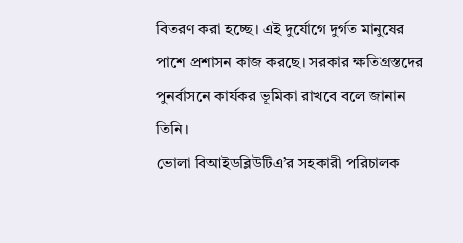বিতরণ করা হচ্ছে। এই দুর্যোগে দুর্গত মানুষের পাশে প্রশাসন কাজ করছে। সরকার ক্ষতিগ্রস্তদের পুনর্বাসনে কার্যকর ভূমিকা রাখবে বলে জানান তিনি।
ভোলা বিআইডব্লিউটিএ’র সহকারী পরিচালক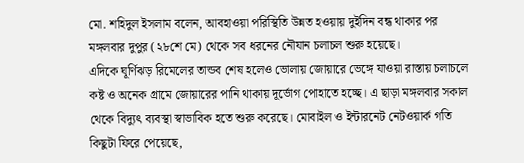মো. শহিদুল ইসলাম বলেন, আবহাওয়া পরিস্থিতি উন্নত হওয়ায় দুইদিন বন্ধ থাকার পর মঙ্গলবার দুপুর (২৮শে মে) থেকে সব ধরনের নৌযান চলাচল শুরু হয়েছে।
এদিকে ঘূর্ণিঝড় রিমেলের তান্ডব শেষ হলেও ভোলায় জোয়ারে ভেঙ্গে যাওয়া রাস্তায় চলাচলে কষ্ট ও অনেক গ্রামে জোয়ারের পানি থাকায় দূর্ভোগ পোহাতে হচ্ছে। এ ছাড়া মঙ্গলবার সকাল থেকে বিদ্যুৎ ব্যবস্থা স্বাভাবিক হতে শুরু করেছে। মোবাইল ও ইন্টারনেট নেটওয়ার্ক গতি কিছুটা ফিরে পেয়েছে,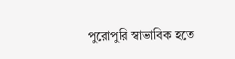পুরোপুরি স্বাভাবিক হতে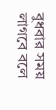বুধবার সময় লাগবে বলে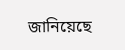জানিয়েছে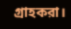গ্রাহকরা।